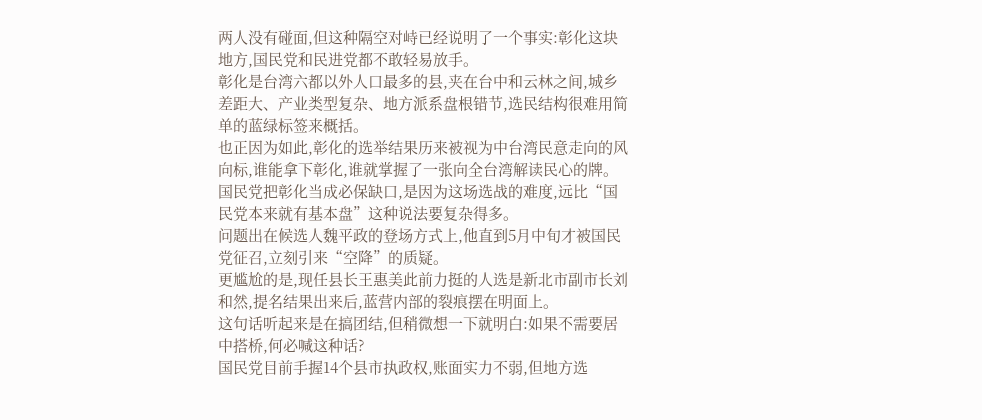两人没有碰面,但这种隔空对峙已经说明了一个事实:彰化这块地方,国民党和民进党都不敢轻易放手。
彰化是台湾六都以外人口最多的县,夹在台中和云林之间,城乡差距大、产业类型复杂、地方派系盘根错节,选民结构很难用简单的蓝绿标签来概括。
也正因为如此,彰化的选举结果历来被视为中台湾民意走向的风向标,谁能拿下彰化,谁就掌握了一张向全台湾解读民心的牌。
国民党把彰化当成必保缺口,是因为这场选战的难度,远比“国民党本来就有基本盘”这种说法要复杂得多。
问题出在候选人魏平政的登场方式上,他直到5月中旬才被国民党征召,立刻引来“空降”的质疑。
更尴尬的是,现任县长王惠美此前力挺的人选是新北市副市长刘和然,提名结果出来后,蓝营内部的裂痕摆在明面上。
这句话听起来是在搞团结,但稍微想一下就明白:如果不需要居中搭桥,何必喊这种话?
国民党目前手握14个县市执政权,账面实力不弱,但地方选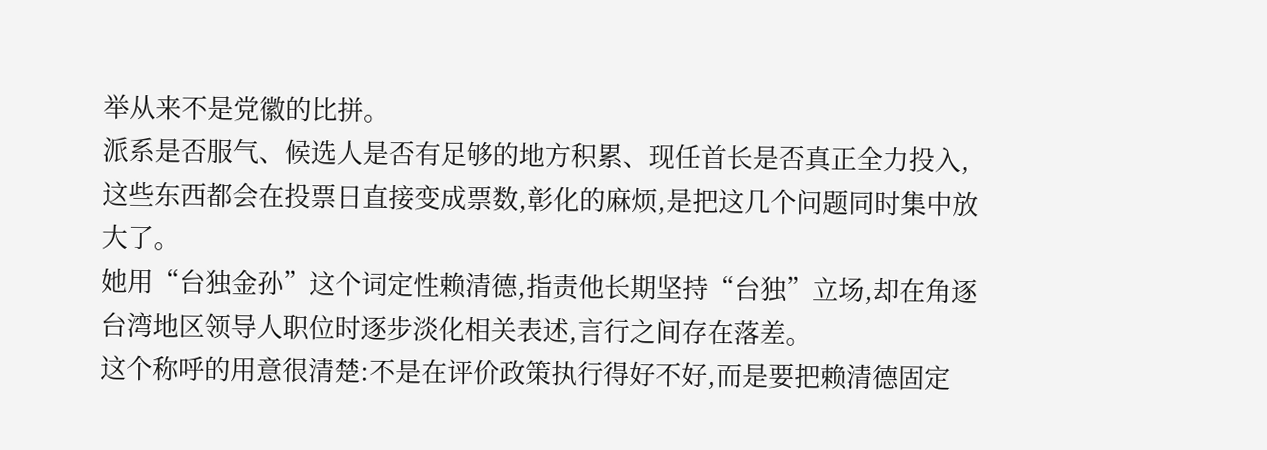举从来不是党徽的比拼。
派系是否服气、候选人是否有足够的地方积累、现任首长是否真正全力投入,这些东西都会在投票日直接变成票数,彰化的麻烦,是把这几个问题同时集中放大了。
她用“台独金孙”这个词定性赖清德,指责他长期坚持“台独”立场,却在角逐台湾地区领导人职位时逐步淡化相关表述,言行之间存在落差。
这个称呼的用意很清楚:不是在评价政策执行得好不好,而是要把赖清德固定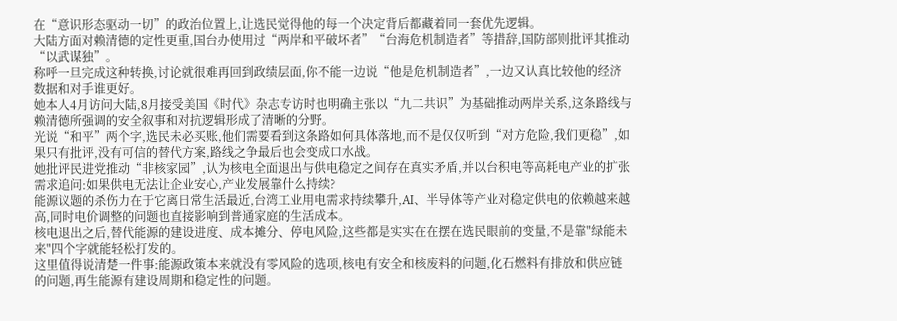在“意识形态驱动一切”的政治位置上,让选民觉得他的每一个决定背后都藏着同一套优先逻辑。
大陆方面对赖清德的定性更重,国台办使用过“两岸和平破坏者”“台海危机制造者”等措辞,国防部则批评其推动“以武谋独”。
称呼一旦完成这种转换,讨论就很难再回到政绩层面,你不能一边说“他是危机制造者”,一边又认真比较他的经济数据和对手谁更好。
她本人4月访问大陆,8月接受美国《时代》杂志专访时也明确主张以“九二共识”为基础推动两岸关系,这条路线与赖清德所强调的安全叙事和对抗逻辑形成了清晰的分野。
光说“和平”两个字,选民未必买账,他们需要看到这条路如何具体落地,而不是仅仅听到“对方危险,我们更稳”,如果只有批评,没有可信的替代方案,路线之争最后也会变成口水战。
她批评民进党推动“非核家园”,认为核电全面退出与供电稳定之间存在真实矛盾,并以台积电等高耗电产业的扩张需求追问:如果供电无法让企业安心,产业发展靠什么持续?
能源议题的杀伤力在于它离日常生活最近,台湾工业用电需求持续攀升,AI、半导体等产业对稳定供电的依赖越来越高,同时电价调整的问题也直接影响到普通家庭的生活成本。
核电退出之后,替代能源的建设进度、成本摊分、停电风险,这些都是实实在在摆在选民眼前的变量,不是靠"绿能未来"四个字就能轻松打发的。
这里值得说清楚一件事:能源政策本来就没有零风险的选项,核电有安全和核废料的问题,化石燃料有排放和供应链的问题,再生能源有建设周期和稳定性的问题。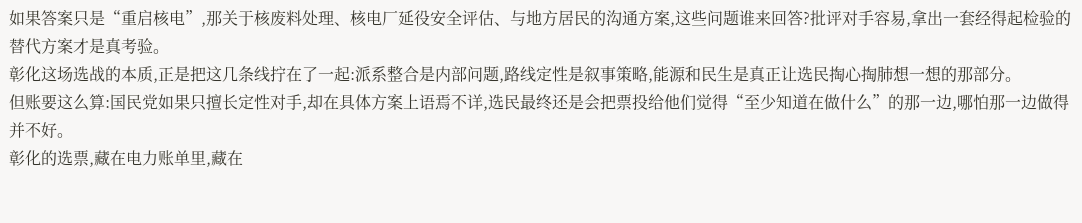如果答案只是“重启核电”,那关于核废料处理、核电厂延役安全评估、与地方居民的沟通方案,这些问题谁来回答?批评对手容易,拿出一套经得起检验的替代方案才是真考验。
彰化这场选战的本质,正是把这几条线拧在了一起:派系整合是内部问题,路线定性是叙事策略,能源和民生是真正让选民掏心掏肺想一想的那部分。
但账要这么算:国民党如果只擅长定性对手,却在具体方案上语焉不详,选民最终还是会把票投给他们觉得“至少知道在做什么”的那一边,哪怕那一边做得并不好。
彰化的选票,藏在电力账单里,藏在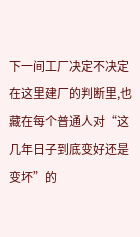下一间工厂决定不决定在这里建厂的判断里,也藏在每个普通人对“这几年日子到底变好还是变坏”的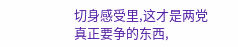切身感受里,这才是两党真正要争的东西,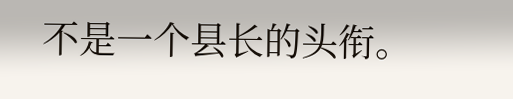不是一个县长的头衔。